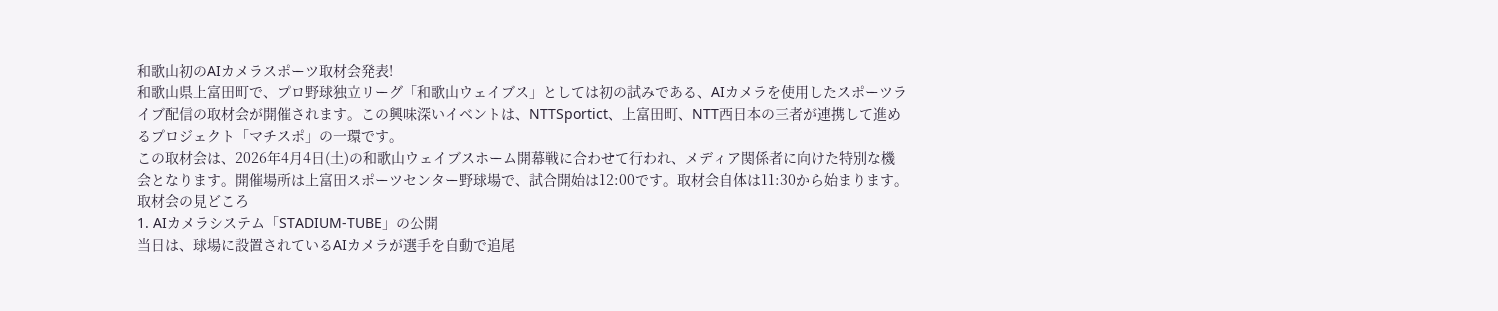和歌山初のAIカメラスポーツ取材会発表!
和歌山県上富田町で、プロ野球独立リーグ「和歌山ウェイブス」としては初の試みである、AIカメラを使用したスポーツライブ配信の取材会が開催されます。この興味深いイベントは、NTTSportict、上富田町、NTT西日本の三者が連携して進めるプロジェクト「マチスポ」の一環です。
この取材会は、2026年4月4日(土)の和歌山ウェイブスホーム開幕戦に合わせて行われ、メディア関係者に向けた特別な機会となります。開催場所は上富田スポーツセンター野球場で、試合開始は12:00です。取材会自体は11:30から始まります。
取材会の見どころ
1. AIカメラシステム「STADIUM-TUBE」の公開
当日は、球場に設置されているAIカメラが選手を自動で追尾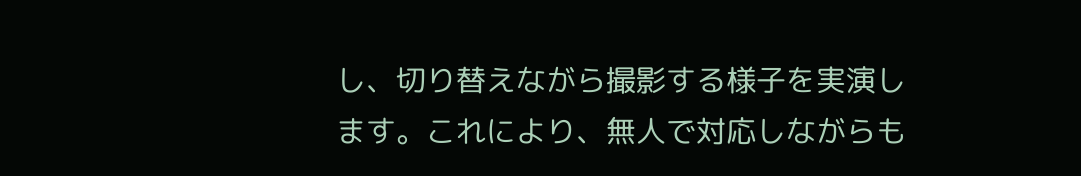し、切り替えながら撮影する様子を実演します。これにより、無人で対応しながらも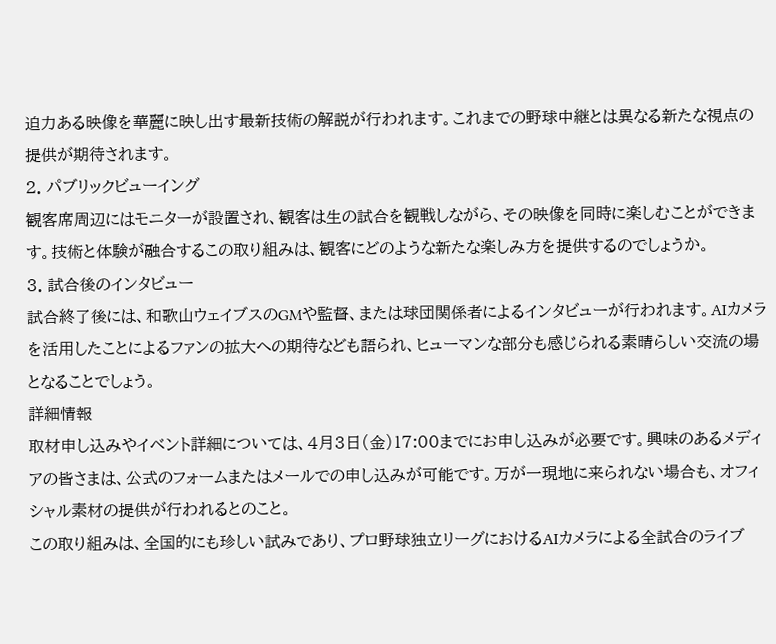迫力ある映像を華麗に映し出す最新技術の解説が行われます。これまでの野球中継とは異なる新たな視点の提供が期待されます。
2. パブリックビューイング
観客席周辺にはモニターが設置され、観客は生の試合を観戦しながら、その映像を同時に楽しむことができます。技術と体験が融合するこの取り組みは、観客にどのような新たな楽しみ方を提供するのでしょうか。
3. 試合後のインタビュー
試合終了後には、和歌山ウェイブスのGMや監督、または球団関係者によるインタビューが行われます。AIカメラを活用したことによるファンの拡大への期待なども語られ、ヒューマンな部分も感じられる素晴らしい交流の場となることでしょう。
詳細情報
取材申し込みやイベント詳細については、4月3日(金)17:00までにお申し込みが必要です。興味のあるメディアの皆さまは、公式のフォームまたはメールでの申し込みが可能です。万が一現地に来られない場合も、オフィシャル素材の提供が行われるとのこと。
この取り組みは、全国的にも珍しい試みであり、プロ野球独立リーグにおけるAIカメラによる全試合のライブ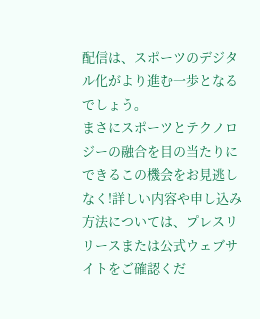配信は、スポーツのデジタル化がより進む一歩となるでしょう。
まさにスポーツとテクノロジーの融合を目の当たりにできるこの機会をお見逃しなく!詳しい内容や申し込み方法については、プレスリリースまたは公式ウェブサイトをご確認くだ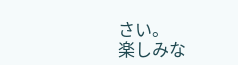さい。
楽しみな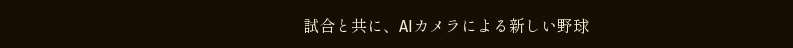試合と共に、AIカメラによる新しい野球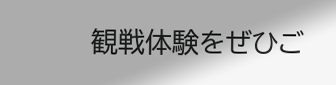観戦体験をぜひご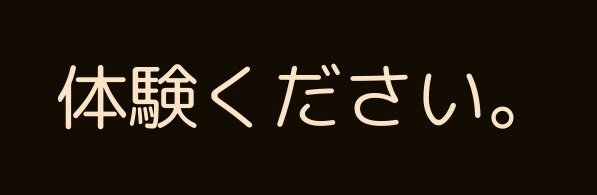体験ください。